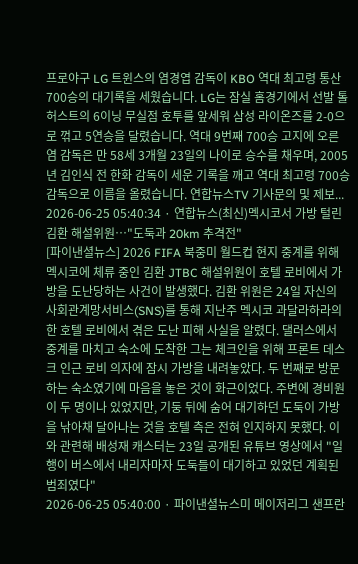프로야구 LG 트윈스의 염경엽 감독이 KBO 역대 최고령 통산 700승의 대기록을 세웠습니다. LG는 잠실 홈경기에서 선발 톨허스트의 6이닝 무실점 호투를 앞세워 삼성 라이온즈를 2-0으로 꺾고 5연승을 달렸습니다. 역대 9번째 700승 고지에 오른 염 감독은 만 58세 3개월 23일의 나이로 승수를 채우며, 2005년 김인식 전 한화 감독이 세운 기록을 깨고 역대 최고령 700승 감독으로 이름을 올렸습니다. 연합뉴스TV 기사문의 및 제보...
2026-06-25 05:40:34 · 연합뉴스(최신)멕시코서 가방 털린 김환 해설위원…"도둑과 20km 추격전"
[파이낸셜뉴스] 2026 FIFA 북중미 월드컵 현지 중계를 위해 멕시코에 체류 중인 김환 JTBC 해설위원이 호텔 로비에서 가방을 도난당하는 사건이 발생했다. 김환 위원은 24일 자신의 사회관계망서비스(SNS)를 통해 지난주 멕시코 과달라하라의 한 호텔 로비에서 겪은 도난 피해 사실을 알렸다. 댈러스에서 중계를 마치고 숙소에 도착한 그는 체크인을 위해 프론트 데스크 인근 로비 의자에 잠시 가방을 내려놓았다. 두 번째로 방문하는 숙소였기에 마음을 놓은 것이 화근이었다. 주변에 경비원이 두 명이나 있었지만, 기둥 뒤에 숨어 대기하던 도둑이 가방을 낚아채 달아나는 것을 호텔 측은 전혀 인지하지 못했다. 이와 관련해 배성재 캐스터는 23일 공개된 유튜브 영상에서 "일행이 버스에서 내리자마자 도둑들이 대기하고 있었던 계획된 범죄였다"
2026-06-25 05:40:00 · 파이낸셜뉴스미 메이저리그 샌프란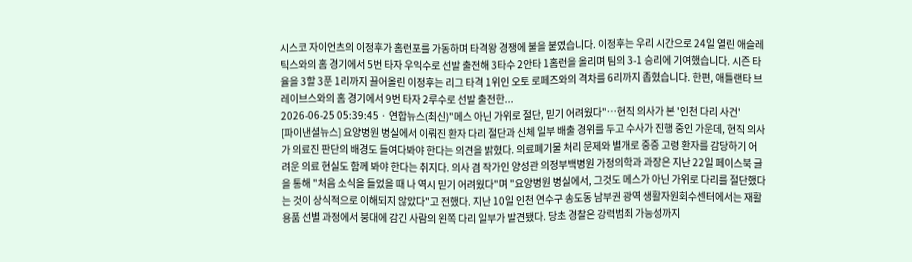시스코 자이언츠의 이정후가 홈런포를 가동하며 타격왕 경쟁에 불을 붙였습니다. 이정후는 우리 시간으로 24일 열린 애슬레틱스와의 홈 경기에서 5번 타자 우익수로 선발 출전해 3타수 2안타 1홈런을 올리며 팀의 3-1 승리에 기여했습니다. 시즌 타율을 3할 3푼 1리까지 끌어올린 이정후는 리그 타격 1위인 오토 로페즈와의 격차를 6리까지 좁혔습니다. 한편, 애틀랜타 브레이브스와의 홈 경기에서 9번 타자 2루수로 선발 출전한...
2026-06-25 05:39:45 · 연합뉴스(최신)"메스 아닌 가위로 절단, 믿기 어려웠다"…현직 의사가 본 '인천 다리 사건'
[파이낸셜뉴스] 요양병원 병실에서 이뤄진 환자 다리 절단과 신체 일부 배출 경위를 두고 수사가 진행 중인 가운데, 현직 의사가 의료진 판단의 배경도 들여다봐야 한다는 의견을 밝혔다. 의료폐기물 처리 문제와 별개로 중증 고령 환자를 감당하기 어려운 의료 현실도 함께 봐야 한다는 취지다. 의사 겸 작가인 양성관 의정부백병원 가정의학과 과장은 지난 22일 페이스북 글을 통해 "처음 소식을 들었을 때 나 역시 믿기 어려웠다"며 "요양병원 병실에서, 그것도 메스가 아닌 가위로 다리를 절단했다는 것이 상식적으로 이해되지 않았다"고 전했다. 지난 10일 인천 연수구 송도동 남부권 광역 생활자원회수센터에서는 재활용품 선별 과정에서 붕대에 감긴 사람의 왼쪽 다리 일부가 발견됐다. 당초 경찰은 강력범죄 가능성까지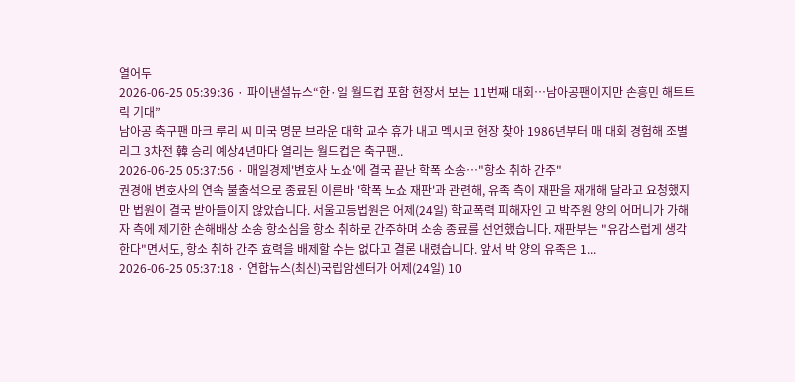열어두
2026-06-25 05:39:36 · 파이낸셜뉴스“한·일 월드컵 포함 현장서 보는 11번째 대회…남아공팬이지만 손흥민 해트트릭 기대”
남아공 축구팬 마크 루리 씨 미국 명문 브라운 대학 교수 휴가 내고 멕시코 현장 찾아 1986년부터 매 대회 경험해 조별리그 3차전 韓 승리 예상4년마다 열리는 월드컵은 축구팬..
2026-06-25 05:37:56 · 매일경제'변호사 노쇼'에 결국 끝난 학폭 소송…"항소 취하 간주"
권경애 변호사의 연속 불출석으로 종료된 이른바 '학폭 노쇼 재판'과 관련해, 유족 측이 재판을 재개해 달라고 요청했지만 법원이 결국 받아들이지 않았습니다. 서울고등법원은 어제(24일) 학교폭력 피해자인 고 박주원 양의 어머니가 가해자 측에 제기한 손해배상 소송 항소심을 항소 취하로 간주하며 소송 종료를 선언했습니다. 재판부는 "유감스럽게 생각한다"면서도, 항소 취하 간주 효력을 배제할 수는 없다고 결론 내렸습니다. 앞서 박 양의 유족은 1...
2026-06-25 05:37:18 · 연합뉴스(최신)국립암센터가 어제(24일) 10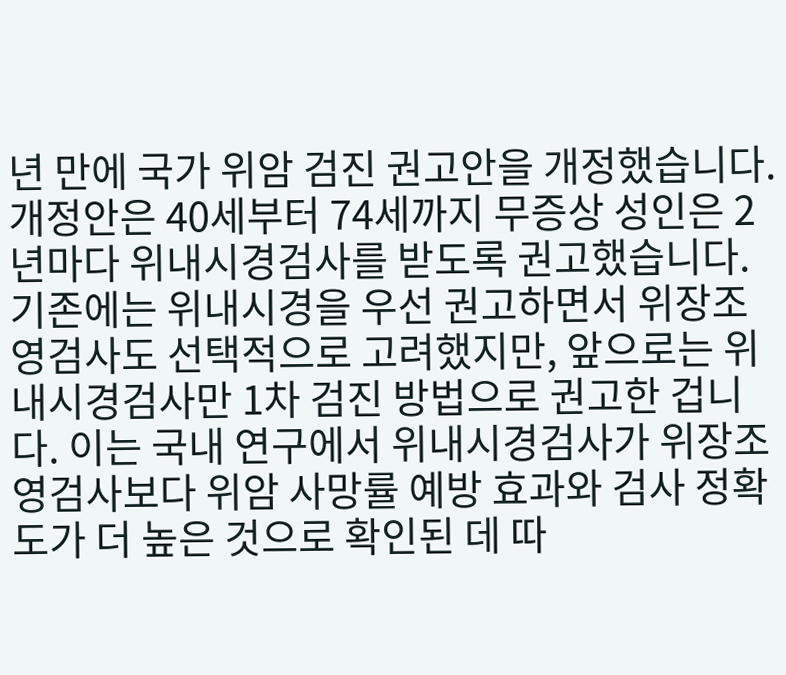년 만에 국가 위암 검진 권고안을 개정했습니다. 개정안은 40세부터 74세까지 무증상 성인은 2년마다 위내시경검사를 받도록 권고했습니다. 기존에는 위내시경을 우선 권고하면서 위장조영검사도 선택적으로 고려했지만, 앞으로는 위내시경검사만 1차 검진 방법으로 권고한 겁니다. 이는 국내 연구에서 위내시경검사가 위장조영검사보다 위암 사망률 예방 효과와 검사 정확도가 더 높은 것으로 확인된 데 따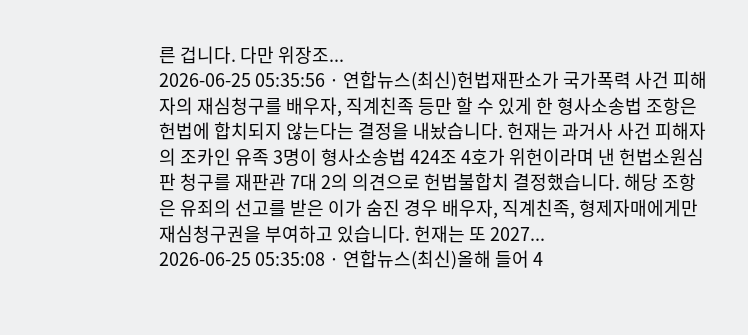른 겁니다. 다만 위장조...
2026-06-25 05:35:56 · 연합뉴스(최신)헌법재판소가 국가폭력 사건 피해자의 재심청구를 배우자, 직계친족 등만 할 수 있게 한 형사소송법 조항은 헌법에 합치되지 않는다는 결정을 내놨습니다. 헌재는 과거사 사건 피해자의 조카인 유족 3명이 형사소송법 424조 4호가 위헌이라며 낸 헌법소원심판 청구를 재판관 7대 2의 의견으로 헌법불합치 결정했습니다. 해당 조항은 유죄의 선고를 받은 이가 숨진 경우 배우자, 직계친족, 형제자매에게만 재심청구권을 부여하고 있습니다. 헌재는 또 2027...
2026-06-25 05:35:08 · 연합뉴스(최신)올해 들어 4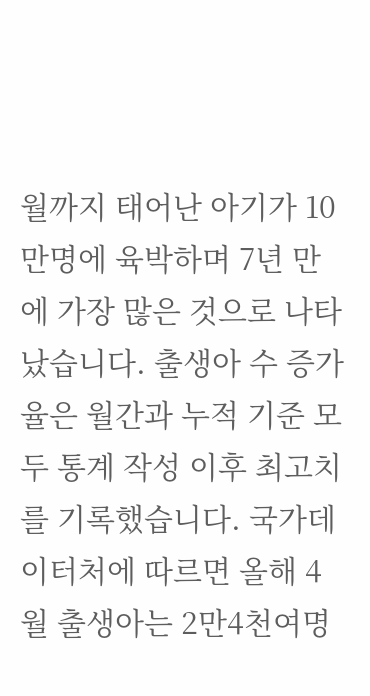월까지 태어난 아기가 10만명에 육박하며 7년 만에 가장 많은 것으로 나타났습니다. 출생아 수 증가율은 월간과 누적 기준 모두 통계 작성 이후 최고치를 기록했습니다. 국가데이터처에 따르면 올해 4월 출생아는 2만4천여명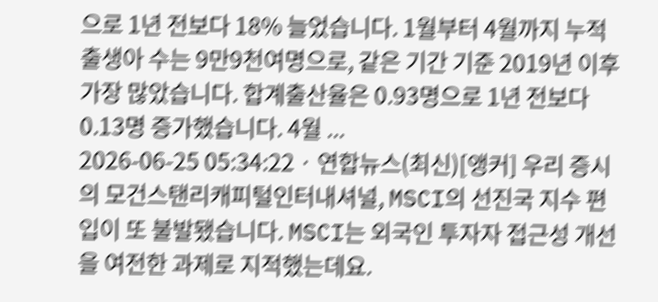으로 1년 전보다 18% 늘었습니다. 1월부터 4월까지 누적 출생아 수는 9만9천여명으로, 같은 기간 기준 2019년 이후 가장 많았습니다. 합계출산율은 0.93명으로 1년 전보다 0.13명 증가했습니다. 4월 ...
2026-06-25 05:34:22 · 연합뉴스(최신)[앵커] 우리 증시의 모건스탠리캐피털인터내셔널, MSCI의 선진국 지수 편입이 또 불발됐습니다. MSCI는 외국인 투자자 접근성 개선을 여전한 과제로 지적했는데요.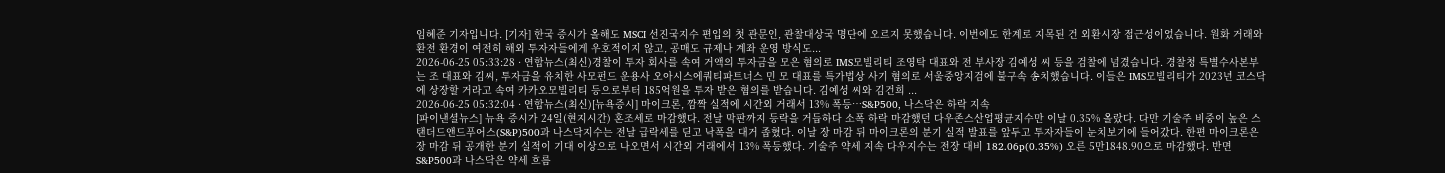임혜준 기자입니다. [기자] 한국 증시가 올해도 MSCI 선진국지수 편입의 첫 관문인, 관찰대상국 명단에 오르지 못했습니다. 이번에도 한계로 지목된 건 외환시장 접근성이었습니다. 원화 거래와 환전 환경이 여전히 해외 투자자들에게 우호적이지 않고, 공매도 규제나 계좌 운영 방식도...
2026-06-25 05:33:28 · 연합뉴스(최신)경찰이 투자 회사를 속여 거액의 투자금을 모은 혐의로 IMS모빌리티 조영탁 대표와 전 부사장 김예성 씨 등을 검찰에 넘겼습니다. 경찰청 특별수사본부는 조 대표와 김씨, 투자금을 유치한 사모펀드 운용사 오아시스에쿼티파트너스 민 모 대표를 특가법상 사기 혐의로 서울중앙지검에 불구속 송치했습니다. 이들은 IMS모빌리티가 2023년 코스닥에 상장할 거라고 속여 카카오모빌리티 등으로부터 185억원을 투자 받은 혐의를 받습니다. 김예성 씨와 김건희 ...
2026-06-25 05:32:04 · 연합뉴스(최신)[뉴욕증시] 마이크론, 깜짝 실적에 시간외 거래서 13% 폭등…S&P500, 나스닥은 하락 지속
[파이낸셜뉴스] 뉴욕 증시가 24일(현지시간) 혼조세로 마감했다. 전날 막판까지 등락을 거듭하다 소폭 하락 마감했던 다우존스산업평균지수만 이날 0.35% 올랐다. 다만 기술주 비중이 높은 스탠더드앤드푸어스(S&P)500과 나스닥지수는 전날 급락세를 딛고 낙폭을 대거 좁혔다. 이날 장 마감 뒤 마이크론의 분기 실적 발표를 앞두고 투자자들이 눈치보기에 들어갔다. 한편 마이크론은 장 마감 뒤 공개한 분기 실적이 기대 이상으로 나오면서 시간외 거래에서 13% 폭등했다. 기술주 약세 지속 다우지수는 전장 대비 182.06p(0.35%) 오른 5만1848.90으로 마감했다. 반면 S&P500과 나스닥은 약세 흐름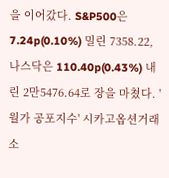을 이어갔다. S&P500은 7.24p(0.10%) 밀린 7358.22, 나스닥은 110.40p(0.43%) 내린 2만5476.64로 장을 마쳤다. '월가 공포지수' 시카고옵션거래소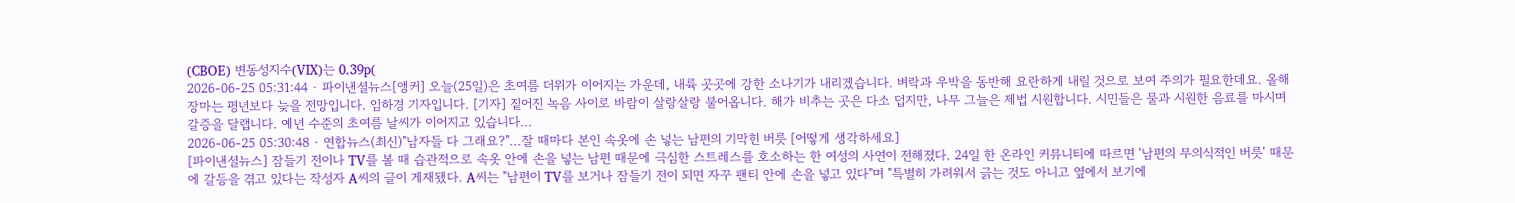(CBOE) 변동성지수(VIX)는 0.39p(
2026-06-25 05:31:44 · 파이낸셜뉴스[앵커] 오늘(25일)은 초여름 더위가 이어지는 가운데, 내륙 곳곳에 강한 소나기가 내리겠습니다. 벼락과 우박을 동반해 요란하게 내릴 것으로 보여 주의가 필요한데요. 올해 장마는 평년보다 늦을 전망입니다. 임하경 기자입니다. [기자] 짙어진 녹음 사이로 바람이 살랑살랑 불어옵니다. 해가 비추는 곳은 다소 덥지만, 나무 그늘은 제법 시원합니다. 시민들은 물과 시원한 음료를 마시며 갈증을 달랩니다. 예년 수준의 초여름 날씨가 이어지고 있습니다...
2026-06-25 05:30:48 · 연합뉴스(최신)"남자들 다 그래요?"...잘 때마다 본인 속옷에 손 넣는 남편의 기막힌 버릇 [어떻게 생각하세요]
[파이낸셜뉴스] 잠들기 전이나 TV를 볼 때 습관적으로 속옷 안에 손을 넣는 남편 때문에 극심한 스트레스를 호소하는 한 여성의 사연이 전해졌다. 24일 한 온라인 커뮤니티에 따르면 '남편의 무의식적인 버릇' 때문에 갈등을 겪고 있다는 작성자 A씨의 글이 게재됐다. A씨는 "남편이 TV를 보거나 잠들기 전이 되면 자꾸 팬티 안에 손을 넣고 있다"며 "특별히 가려워서 긁는 것도 아니고 옆에서 보기에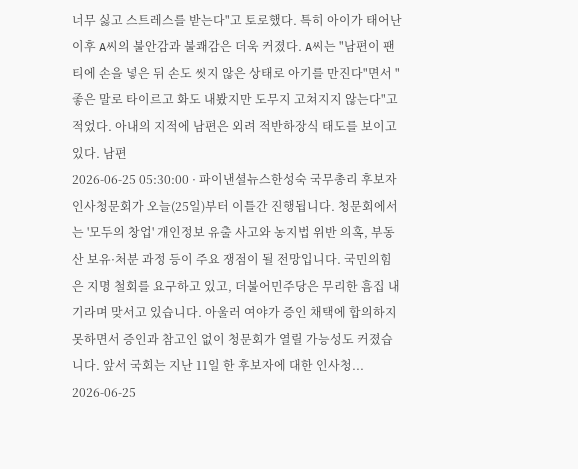너무 싫고 스트레스를 받는다"고 토로했다. 특히 아이가 태어난 이후 A씨의 불안감과 불쾌감은 더욱 커졌다. A씨는 "남편이 팬티에 손을 넣은 뒤 손도 씻지 않은 상태로 아기를 만진다"면서 "좋은 말로 타이르고 화도 내봤지만 도무지 고쳐지지 않는다"고 적었다. 아내의 지적에 남편은 외려 적반하장식 태도를 보이고 있다. 남편
2026-06-25 05:30:00 · 파이낸셜뉴스한성숙 국무총리 후보자 인사청문회가 오늘(25일)부터 이틀간 진행됩니다. 청문회에서는 '모두의 창업' 개인정보 유출 사고와 농지법 위반 의혹, 부동산 보유·처분 과정 등이 주요 쟁점이 될 전망입니다. 국민의힘은 지명 철회를 요구하고 있고, 더불어민주당은 무리한 흠집 내기라며 맞서고 있습니다. 아울러 여야가 증인 채택에 합의하지 못하면서 증인과 참고인 없이 청문회가 열릴 가능성도 커졌습니다. 앞서 국회는 지난 11일 한 후보자에 대한 인사청...
2026-06-25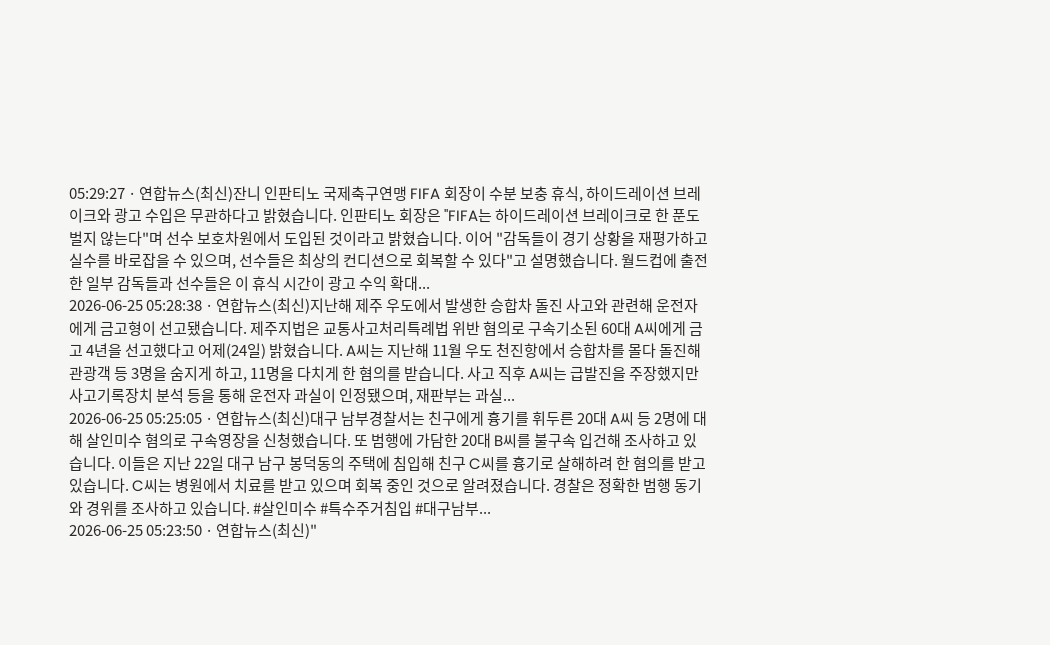05:29:27 · 연합뉴스(최신)잔니 인판티노 국제축구연맹 FIFA 회장이 수분 보충 휴식, 하이드레이션 브레이크와 광고 수입은 무관하다고 밝혔습니다. 인판티노 회장은 "FIFA는 하이드레이션 브레이크로 한 푼도 벌지 않는다"며 선수 보호차원에서 도입된 것이라고 밝혔습니다. 이어 "감독들이 경기 상황을 재평가하고 실수를 바로잡을 수 있으며, 선수들은 최상의 컨디션으로 회복할 수 있다"고 설명했습니다. 월드컵에 출전한 일부 감독들과 선수들은 이 휴식 시간이 광고 수익 확대...
2026-06-25 05:28:38 · 연합뉴스(최신)지난해 제주 우도에서 발생한 승합차 돌진 사고와 관련해 운전자에게 금고형이 선고됐습니다. 제주지법은 교통사고처리특례법 위반 혐의로 구속기소된 60대 A씨에게 금고 4년을 선고했다고 어제(24일) 밝혔습니다. A씨는 지난해 11월 우도 천진항에서 승합차를 몰다 돌진해 관광객 등 3명을 숨지게 하고, 11명을 다치게 한 혐의를 받습니다. 사고 직후 A씨는 급발진을 주장했지만 사고기록장치 분석 등을 통해 운전자 과실이 인정됐으며, 재판부는 과실...
2026-06-25 05:25:05 · 연합뉴스(최신)대구 남부경찰서는 친구에게 흉기를 휘두른 20대 A씨 등 2명에 대해 살인미수 혐의로 구속영장을 신청했습니다. 또 범행에 가담한 20대 B씨를 불구속 입건해 조사하고 있습니다. 이들은 지난 22일 대구 남구 봉덕동의 주택에 침입해 친구 C씨를 흉기로 살해하려 한 혐의를 받고 있습니다. C씨는 병원에서 치료를 받고 있으며 회복 중인 것으로 알려졌습니다. 경찰은 정확한 범행 동기와 경위를 조사하고 있습니다. #살인미수 #특수주거침입 #대구남부...
2026-06-25 05:23:50 · 연합뉴스(최신)"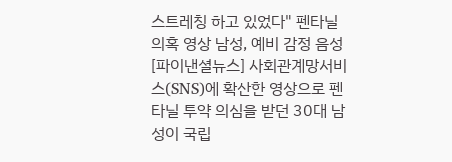스트레칭 하고 있었다" 펜타닐 의혹 영상 남성, 예비 감정 음성
[파이낸셜뉴스] 사회관계망서비스(SNS)에 확산한 영상으로 펜타닐 투약 의심을 받던 30대 남성이 국립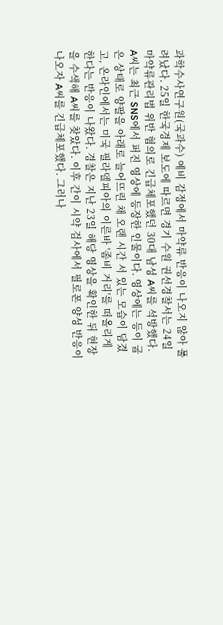과학수사연구원(국과수) 예비 감정에서 마약류 반응이 나오지 않아 풀려났다. 25일 한국경제 보도에 따르면 경기 수원 권선경찰서는 24일 마약류관리법 위반 혐의로 긴급체포했던 30대 남성 A씨를 석방했다. A씨는 최근 SNS에서 퍼진 영상에 등장한 인물이다. 영상에는 등이 굽은 상태로 양팔을 아래로 늘어뜨린 채 오랜 시간 서 있는 모습이 담겼고, 온라인에서는 미국 필라델피아의 이른바 '좀비 거리'를 떠올리게 한다는 반응이 나왔다. 경찰은 지난 23일 해당 영상을 확인한 뒤 현장을 수색해 A씨를 찾았다. 이후 간이 시약 검사에서 필로폰 양성 반응이 나오자 A씨를 긴급체포했다. 그러나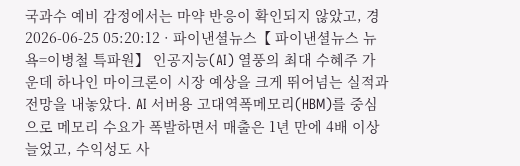국과수 예비 감정에서는 마약 반응이 확인되지 않았고, 경
2026-06-25 05:20:12 · 파이낸셜뉴스【 파이낸셜뉴스 뉴욕=이병철 특파원】 인공지능(AI) 열풍의 최대 수혜주 가운데 하나인 마이크론이 시장 예상을 크게 뛰어넘는 실적과 전망을 내놓았다. AI 서버용 고대역폭메모리(HBM)를 중심으로 메모리 수요가 폭발하면서 매출은 1년 만에 4배 이상 늘었고, 수익성도 사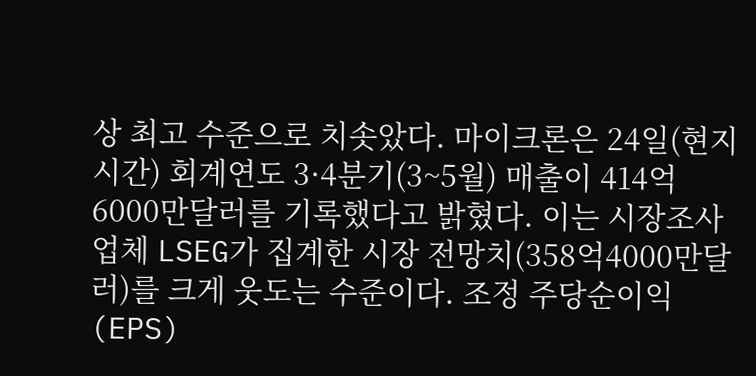상 최고 수준으로 치솟았다. 마이크론은 24일(현지시간) 회계연도 3·4분기(3~5월) 매출이 414억6000만달러를 기록했다고 밝혔다. 이는 시장조사업체 LSEG가 집계한 시장 전망치(358억4000만달러)를 크게 웃도는 수준이다. 조정 주당순이익(EPS)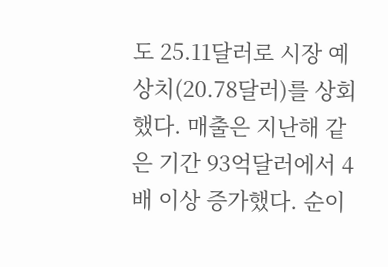도 25.11달러로 시장 예상치(20.78달러)를 상회했다. 매출은 지난해 같은 기간 93억달러에서 4배 이상 증가했다. 순이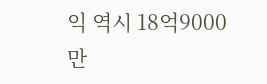익 역시 18억9000만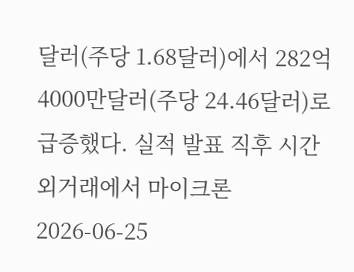달러(주당 1.68달러)에서 282억4000만달러(주당 24.46달러)로 급증했다. 실적 발표 직후 시간외거래에서 마이크론
2026-06-25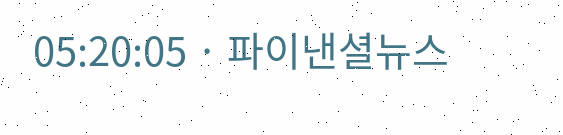05:20:05 · 파이낸셜뉴스